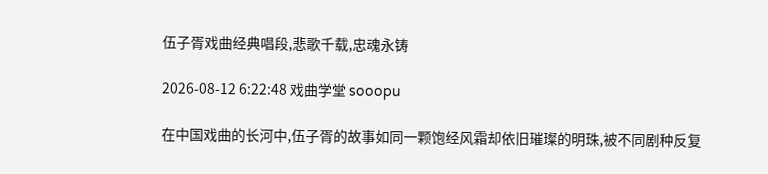伍子胥戏曲经典唱段,悲歌千载,忠魂永铸

2026-08-12 6:22:48 戏曲学堂 sooopu

在中国戏曲的长河中,伍子胥的故事如同一颗饱经风霜却依旧璀璨的明珠,被不同剧种反复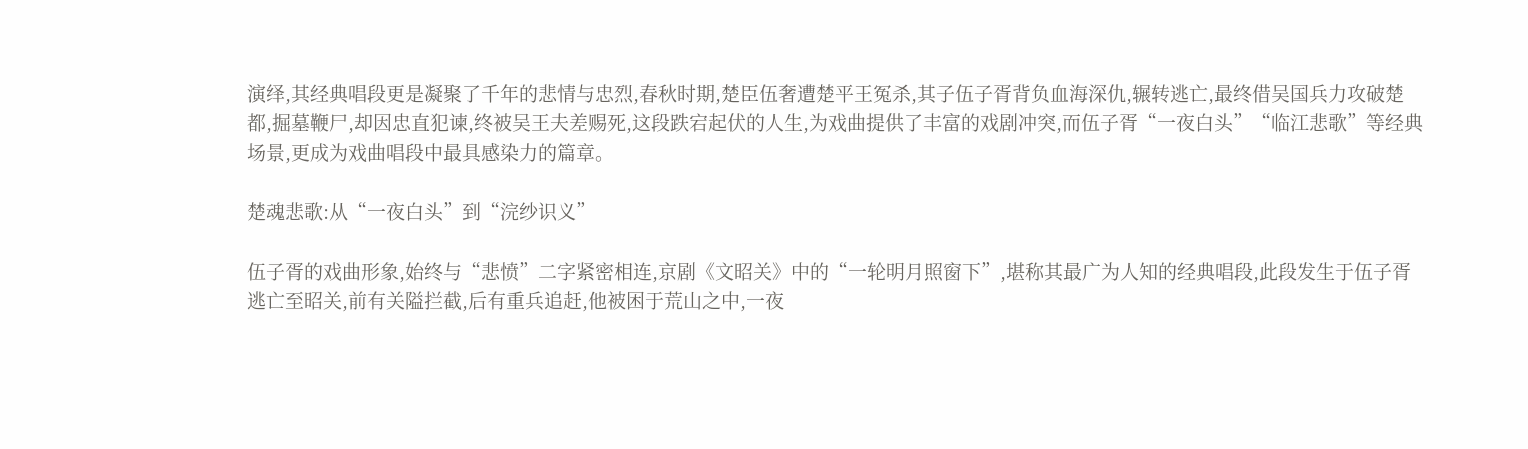演绎,其经典唱段更是凝聚了千年的悲情与忠烈,春秋时期,楚臣伍奢遭楚平王冤杀,其子伍子胥背负血海深仇,辗转逃亡,最终借吴国兵力攻破楚都,掘墓鞭尸,却因忠直犯谏,终被吴王夫差赐死,这段跌宕起伏的人生,为戏曲提供了丰富的戏剧冲突,而伍子胥“一夜白头”“临江悲歌”等经典场景,更成为戏曲唱段中最具感染力的篇章。

楚魂悲歌:从“一夜白头”到“浣纱识义”

伍子胥的戏曲形象,始终与“悲愤”二字紧密相连,京剧《文昭关》中的“一轮明月照窗下”,堪称其最广为人知的经典唱段,此段发生于伍子胥逃亡至昭关,前有关隘拦截,后有重兵追赶,他被困于荒山之中,一夜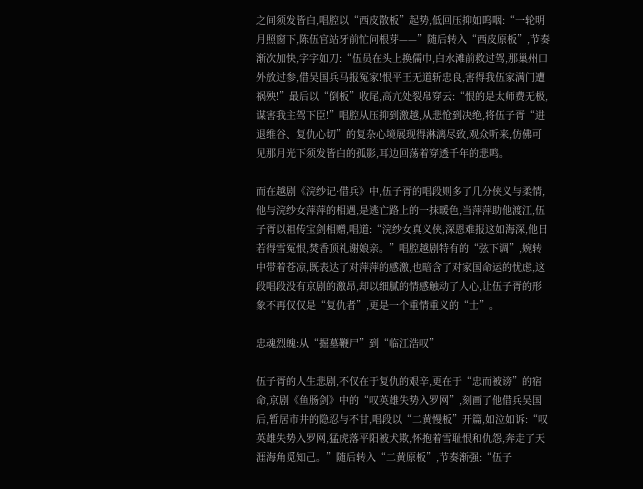之间须发皆白,唱腔以“西皮散板”起势,低回压抑如呜咽:“一轮明月照窗下,陈伍官站牙前忙问根芽——”随后转入“西皮原板”,节奏渐次加快,字字如刀:“伍员在头上换儒巾,白水滩前救过驾,那巢州口外放过参,借吴国兵马报冤家!恨平王无道斩忠良,害得我伍家满门遭祸殃!”最后以“倒板”收尾,高亢处裂帛穿云:“恨的是太师费无极,谋害我主驾下臣!”唱腔从压抑到激越,从悲怆到决绝,将伍子胥“进退维谷、复仇心切”的复杂心境展现得淋漓尽致,观众听来,仿佛可见那月光下须发皆白的孤影,耳边回荡着穿透千年的悲鸣。

而在越剧《浣纱记·借兵》中,伍子胥的唱段则多了几分侠义与柔情,他与浣纱女萍萍的相遇,是逃亡路上的一抹暖色,当萍萍助他渡江,伍子胥以祖传宝剑相赠,唱道:“浣纱女真义侠,深恩难报这如海深,他日若得雪冤恨,焚香顶礼谢娘亲。”唱腔越剧特有的“弦下调”,婉转中带着苍凉,既表达了对萍萍的感激,也暗含了对家国命运的忧虑,这段唱段没有京剧的激昂,却以细腻的情感触动了人心,让伍子胥的形象不再仅仅是“复仇者”,更是一个重情重义的“士”。

忠魂烈魄:从“掘墓鞭尸”到“临江浩叹”

伍子胥的人生悲剧,不仅在于复仇的艰辛,更在于“忠而被谤”的宿命,京剧《鱼肠剑》中的“叹英雄失势入罗网”,刻画了他借兵吴国后,暂居市井的隐忍与不甘,唱段以“二黄慢板”开篇,如泣如诉:“叹英雄失势入罗网,猛虎落平阳被犬欺,怀抱着雪耻恨和仇怨,奔走了天涯海角觅知己。”随后转入“二黄原板”,节奏渐强:“伍子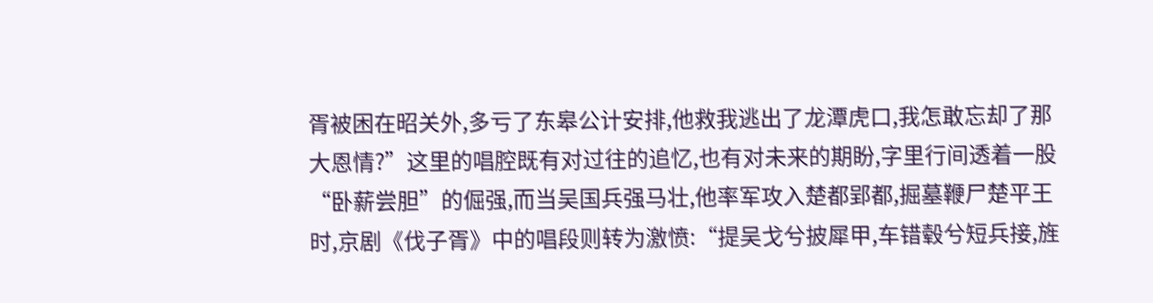胥被困在昭关外,多亏了东皋公计安排,他救我逃出了龙潭虎口,我怎敢忘却了那大恩情?”这里的唱腔既有对过往的追忆,也有对未来的期盼,字里行间透着一股“卧薪尝胆”的倔强,而当吴国兵强马壮,他率军攻入楚都郢都,掘墓鞭尸楚平王时,京剧《伐子胥》中的唱段则转为激愤:“提吴戈兮披犀甲,车错毂兮短兵接,旌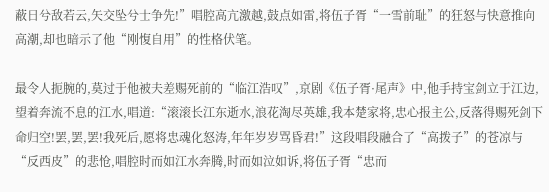蔽日兮敌若云,矢交坠兮士争先!”唱腔高亢激越,鼓点如雷,将伍子胥“一雪前耻”的狂怒与快意推向高潮,却也暗示了他“刚愎自用”的性格伏笔。

最令人扼腕的,莫过于他被夫差赐死前的“临江浩叹”,京剧《伍子胥·尾声》中,他手持宝剑立于江边,望着奔流不息的江水,唱道:“滚滚长江东逝水,浪花淘尽英雄,我本楚家将,忠心报主公,反落得赐死剑下命归空!罢,罢,罢!我死后,愿将忠魂化怒涛,年年岁岁骂昏君!”这段唱段融合了“高拨子”的苍凉与“反西皮”的悲怆,唱腔时而如江水奔腾,时而如泣如诉,将伍子胥“忠而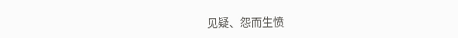见疑、怨而生愤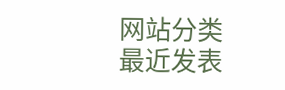网站分类
最近发表